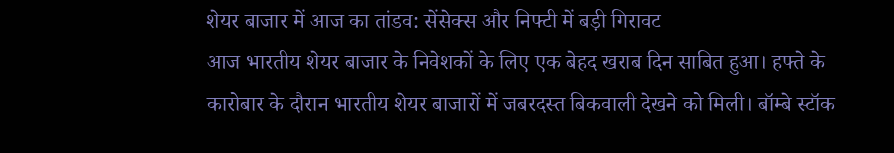शेयर बाजार में आज का तांडव: सेंसेक्स और निफ्टी में बड़ी गिरावट
आज भारतीय शेयर बाजार के निवेशकों के लिए एक बेहद खराब दिन साबित हुआ। हफ्ते के कारोबार के दौरान भारतीय शेयर बाजारों में जबरदस्त बिकवाली देखने को मिली। बॉम्बे स्टॉक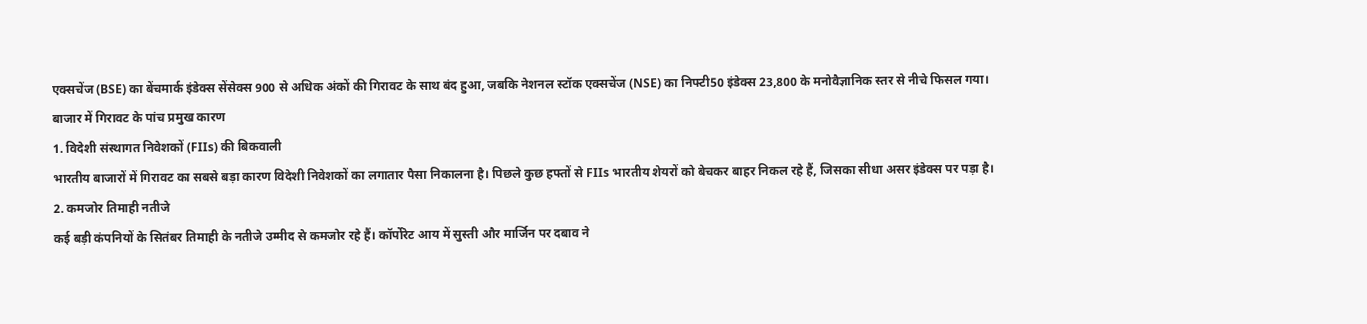एक्सचेंज (BSE) का बेंचमार्क इंडेक्स सेंसेक्स 900 से अधिक अंकों की गिरावट के साथ बंद हुआ, जबकि नेशनल स्टॉक एक्सचेंज (NSE) का निफ्टी50 इंडेक्स 23,800 के मनोवैज्ञानिक स्तर से नीचे फिसल गया।
बाजार में गिरावट के पांच प्रमुख कारण
1. विदेशी संस्थागत निवेशकों (FIIs) की बिकवाली
भारतीय बाजारों में गिरावट का सबसे बड़ा कारण विदेशी निवेशकों का लगातार पैसा निकालना है। पिछले कुछ हफ्तों से FIIs भारतीय शेयरों को बेचकर बाहर निकल रहे हैं, जिसका सीधा असर इंडेक्स पर पड़ा है।
2. कमजोर तिमाही नतीजे
कई बड़ी कंपनियों के सितंबर तिमाही के नतीजे उम्मीद से कमजोर रहे हैं। कॉर्पोरेट आय में सुस्ती और मार्जिन पर दबाव ने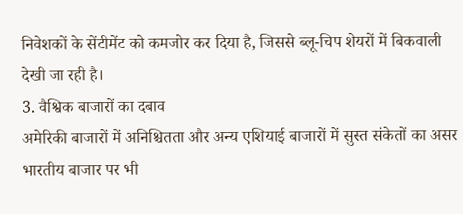निवेशकों के सेंटीमेंट को कमजोर कर दिया है, जिससे ब्लू-चिप शेयरों में बिकवाली देखी जा रही है।
3. वैश्विक बाजारों का दबाव
अमेरिकी बाजारों में अनिश्चितता और अन्य एशियाई बाजारों में सुस्त संकेतों का असर भारतीय बाजार पर भी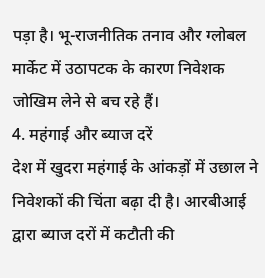पड़ा है। भू-राजनीतिक तनाव और ग्लोबल मार्केट में उठापटक के कारण निवेशक जोखिम लेने से बच रहे हैं।
4. महंगाई और ब्याज दरें
देश में खुदरा महंगाई के आंकड़ों में उछाल ने निवेशकों की चिंता बढ़ा दी है। आरबीआई द्वारा ब्याज दरों में कटौती की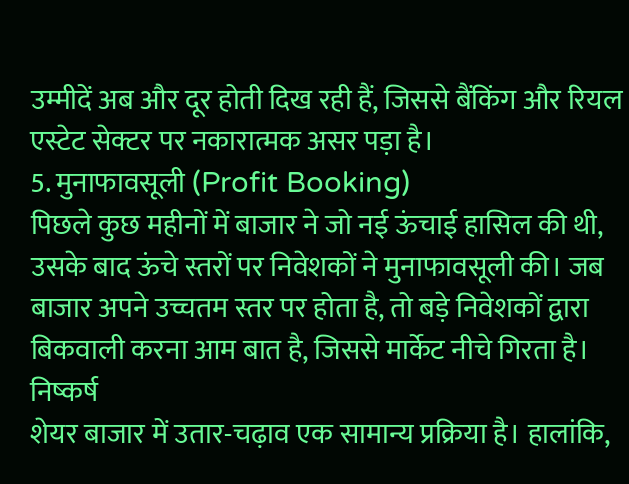उम्मीदें अब और दूर होती दिख रही हैं, जिससे बैंकिंग और रियल एस्टेट सेक्टर पर नकारात्मक असर पड़ा है।
5. मुनाफावसूली (Profit Booking)
पिछले कुछ महीनों में बाजार ने जो नई ऊंचाई हासिल की थी, उसके बाद ऊंचे स्तरों पर निवेशकों ने मुनाफावसूली की। जब बाजार अपने उच्चतम स्तर पर होता है, तो बड़े निवेशकों द्वारा बिकवाली करना आम बात है, जिससे मार्केट नीचे गिरता है।
निष्कर्ष
शेयर बाजार में उतार-चढ़ाव एक सामान्य प्रक्रिया है। हालांकि,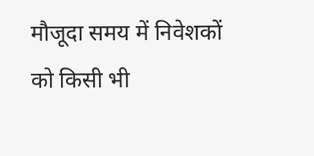मौजूदा समय में निवेशकों को किसी भी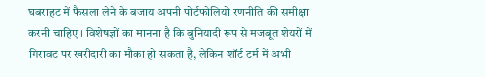घबराहट में फैसला लेने के बजाय अपनी पोर्टफोलियो रणनीति की समीक्षा करनी चाहिए। विशेषज्ञों का मानना है कि बुनियादी रूप से मजबूत शेयरों में गिरावट पर खरीदारी का मौका हो सकता है, लेकिन शॉर्ट टर्म में अभी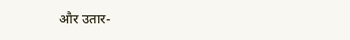और उतार-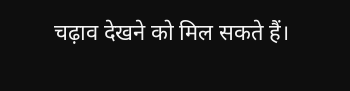चढ़ाव देखने को मिल सकते हैं।